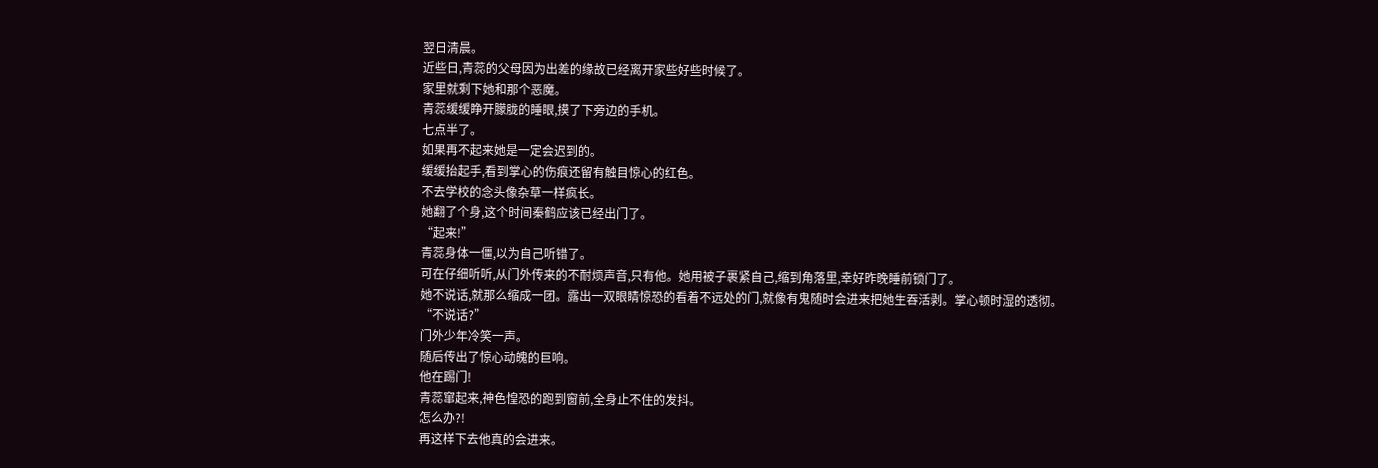翌日清晨。
近些日,青蕊的父母因为出差的缘故已经离开家些好些时候了。
家里就剩下她和那个恶魔。
青蕊缓缓睁开朦胧的睡眼,摸了下旁边的手机。
七点半了。
如果再不起来她是一定会迟到的。
缓缓抬起手,看到掌心的伤痕还留有触目惊心的红色。
不去学校的念头像杂草一样疯长。
她翻了个身,这个时间秦鹤应该已经出门了。
“起来!”
青蕊身体一僵,以为自己听错了。
可在仔细听听,从门外传来的不耐烦声音,只有他。她用被子裹紧自己,缩到角落里,幸好昨晚睡前锁门了。
她不说话,就那么缩成一团。露出一双眼睛惊恐的看着不远处的门,就像有鬼随时会进来把她生吞活剥。掌心顿时湿的透彻。
“不说话?”
门外少年冷笑一声。
随后传出了惊心动魄的巨响。
他在踢门!
青蕊窜起来,神色惶恐的跑到窗前,全身止不住的发抖。
怎么办?!
再这样下去他真的会进来。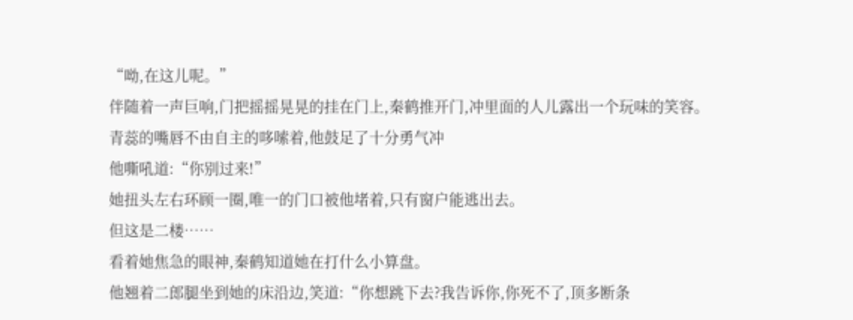“呦,在这儿呢。”
伴随着一声巨响,门把摇摇晃晃的挂在门上,秦鹤推开门,冲里面的人儿露出一个玩味的笑容。
青蕊的嘴唇不由自主的哆嗦着,他鼓足了十分勇气冲
他嘶吼道:“你别过来!”
她扭头左右环顾一圈,唯一的门口被他堵着,只有窗户能逃出去。
但这是二楼……
看着她焦急的眼神,秦鹤知道她在打什么小算盘。
他翘着二郎腿坐到她的床沿边,笑道:“你想跳下去?我告诉你,你死不了,顶多断条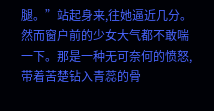腿。”站起身来,往她逼近几分。
然而窗户前的少女大气都不敢喘一下。那是一种无可奈何的愤怒,带着苦楚钻入青蕊的骨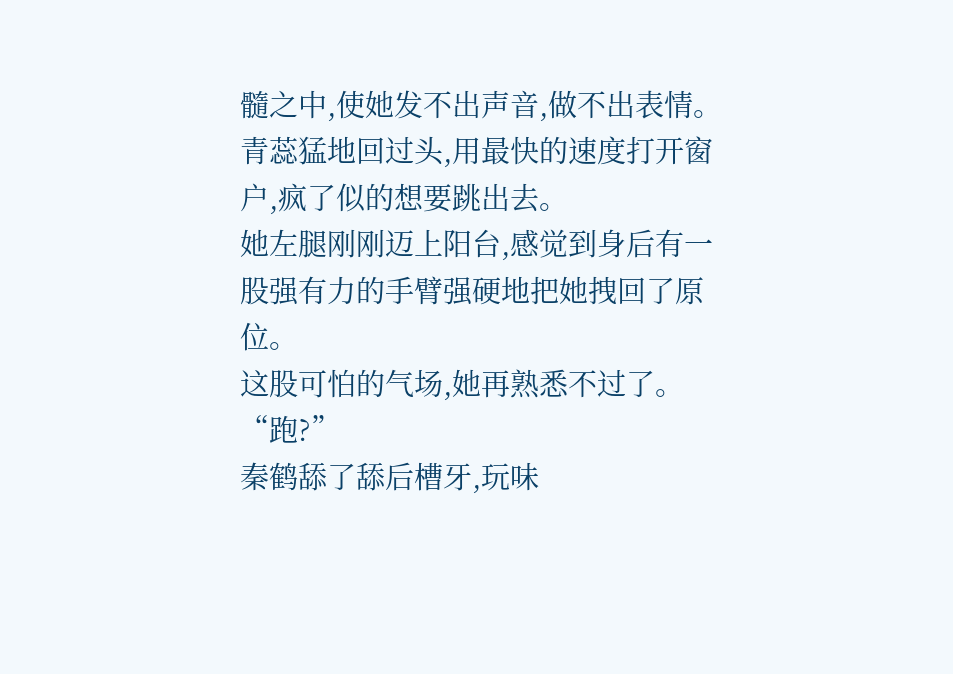髓之中,使她发不出声音,做不出表情。
青蕊猛地回过头,用最快的速度打开窗户,疯了似的想要跳出去。
她左腿刚刚迈上阳台,感觉到身后有一股强有力的手臂强硬地把她拽回了原位。
这股可怕的气场,她再熟悉不过了。
“跑?”
秦鹤舔了舔后槽牙,玩味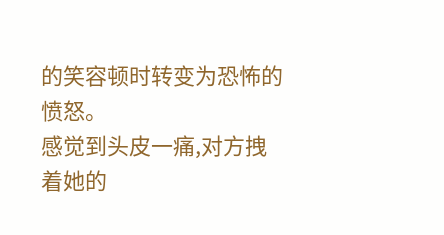的笑容顿时转变为恐怖的愤怒。
感觉到头皮一痛,对方拽着她的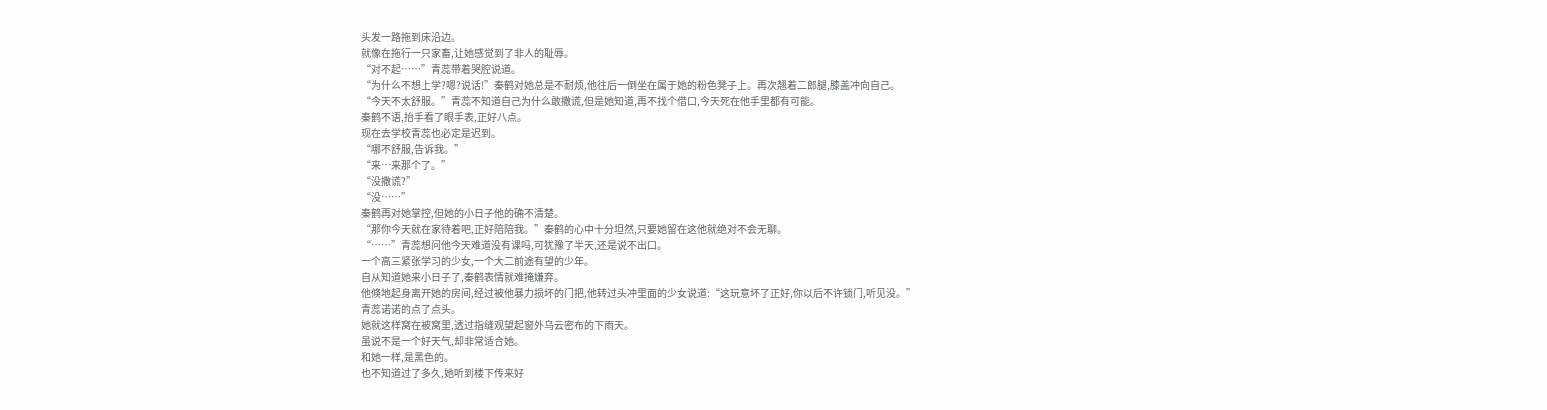头发一路拖到床沿边。
就像在拖行一只家畜,让她感觉到了非人的耻辱。
“对不起……”青蕊带着哭腔说道。
“为什么不想上学?嗯?说话!”秦鹤对她总是不耐烦,他往后一倒坐在属于她的粉色凳子上。再次翘着二郎腿,膝盖冲向自己。
“今天不太舒服。”青蕊不知道自己为什么敢撒谎,但是她知道,再不找个借口,今天死在他手里都有可能。
秦鹤不语,抬手看了眼手表,正好八点。
现在去学校青蕊也必定是迟到。
“哪不舒服,告诉我。”
“来…来那个了。”
“没撒谎?”
“没……”
秦鹤再对她掌控,但她的小日子他的确不清楚。
“那你今天就在家待着吧,正好陪陪我。”秦鹤的心中十分坦然,只要她留在这他就绝对不会无聊。
“……”青蕊想问他今天难道没有课吗,可犹豫了半天,还是说不出口。
一个高三紧张学习的少女,一个大二前途有望的少年。
自从知道她来小日子了,秦鹤表情就难掩嫌弃。
他倏地起身离开她的房间,经过被他暴力损坏的门把,他转过头冲里面的少女说道:“这玩意坏了正好,你以后不许锁门,听见没。”
青蕊诺诺的点了点头。
她就这样窝在被窝里,透过指缝观望起窗外乌云密布的下雨天。
虽说不是一个好天气,却非常适合她。
和她一样,是黑色的。
也不知道过了多久,她听到楼下传来好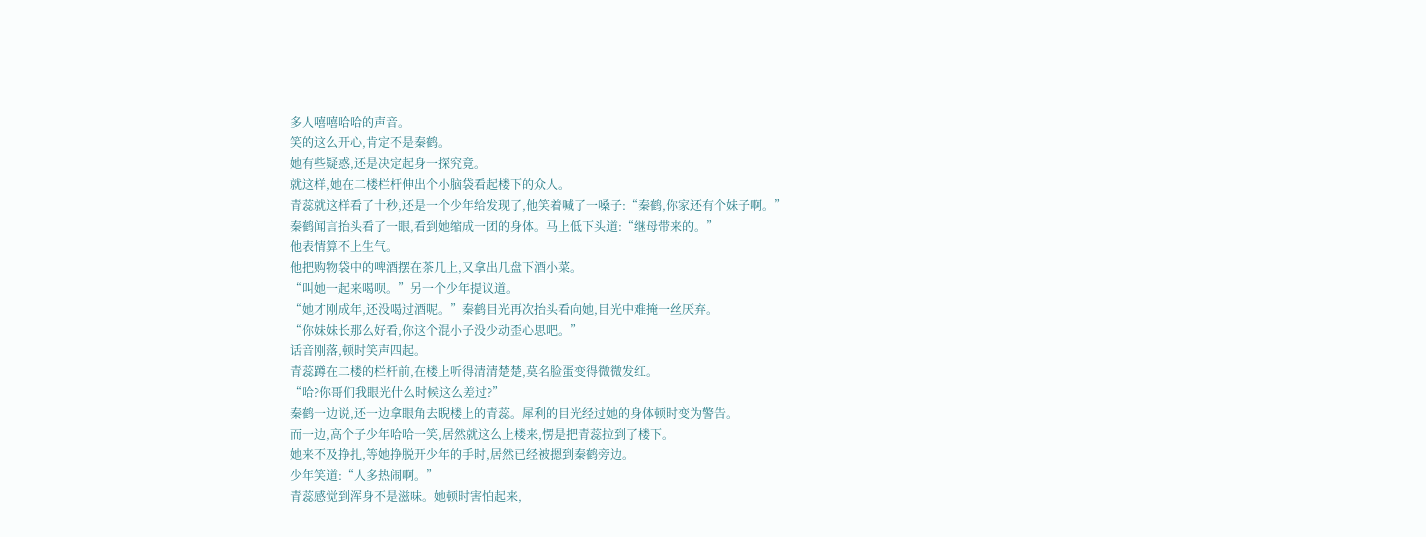多人嘻嘻哈哈的声音。
笑的这么开心,肯定不是秦鹤。
她有些疑惑,还是决定起身一探究竟。
就这样,她在二楼栏杆伸出个小脑袋看起楼下的众人。
青蕊就这样看了十秒,还是一个少年给发现了,他笑着喊了一嗓子:“秦鹤,你家还有个妹子啊。”
秦鹤闻言抬头看了一眼,看到她缩成一团的身体。马上低下头道:“继母带来的。”
他表情算不上生气。
他把购物袋中的啤酒摆在茶几上,又拿出几盘下酒小菜。
“叫她一起来喝呗。”另一个少年提议道。
“她才刚成年,还没喝过酒呢。”秦鹤目光再次抬头看向她,目光中难掩一丝厌弃。
“你妹妹长那么好看,你这个混小子没少动歪心思吧。”
话音刚落,顿时笑声四起。
青蕊蹲在二楼的栏杆前,在楼上听得清清楚楚,莫名脸蛋变得微微发红。
“哈?你哥们我眼光什么时候这么差过?”
秦鹤一边说,还一边拿眼角去睨楼上的青蕊。犀利的目光经过她的身体顿时变为警告。
而一边,高个子少年哈哈一笑,居然就这么上楼来,愣是把青蕊拉到了楼下。
她来不及挣扎,等她挣脱开少年的手时,居然已经被摁到秦鹤旁边。
少年笑道:“人多热闹啊。”
青蕊感觉到浑身不是滋味。她顿时害怕起来,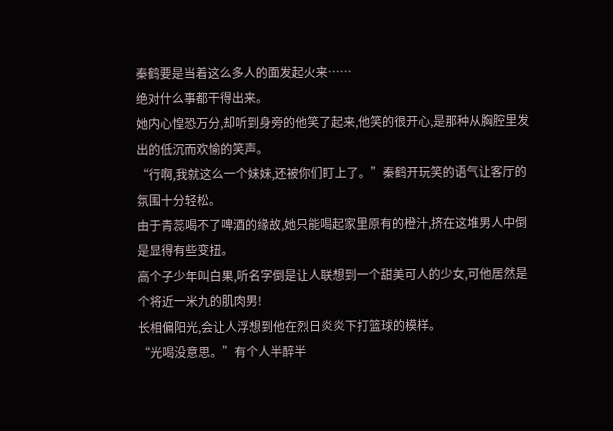秦鹤要是当着这么多人的面发起火来……
绝对什么事都干得出来。
她内心惶恐万分,却听到身旁的他笑了起来,他笑的很开心,是那种从胸腔里发出的低沉而欢愉的笑声。
“行啊,我就这么一个妹妹,还被你们盯上了。”秦鹤开玩笑的语气让客厅的氛围十分轻松。
由于青蕊喝不了啤酒的缘故,她只能喝起家里原有的橙汁,挤在这堆男人中倒是显得有些变扭。
高个子少年叫白果,听名字倒是让人联想到一个甜美可人的少女,可他居然是个将近一米九的肌肉男!
长相偏阳光,会让人浮想到他在烈日炎炎下打篮球的模样。
“光喝没意思。”有个人半醉半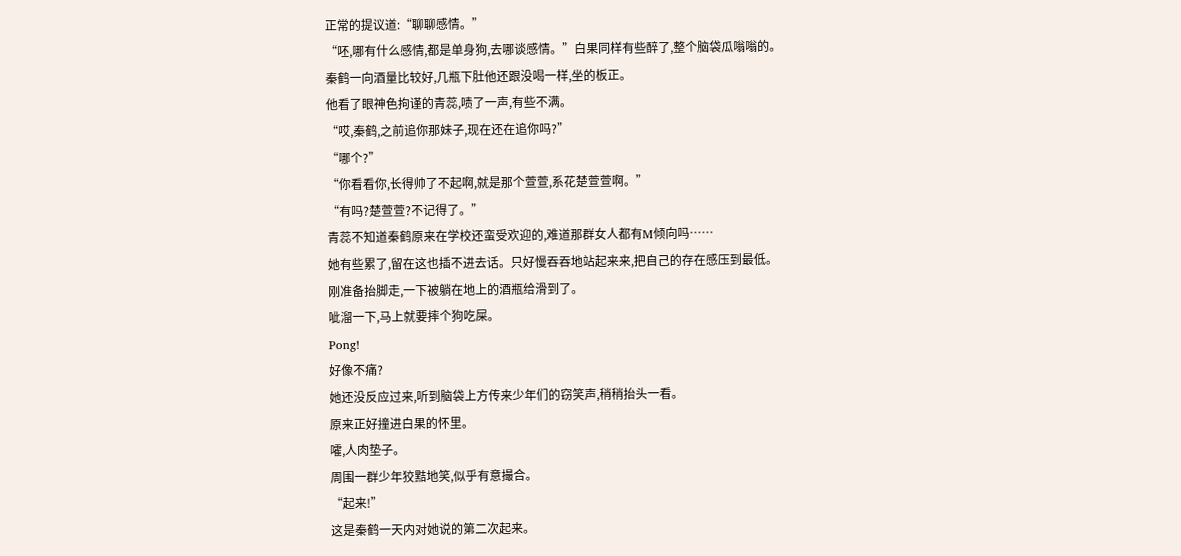正常的提议道:“聊聊感情。”
“呸,哪有什么感情,都是单身狗,去哪谈感情。”白果同样有些醉了,整个脑袋瓜嗡嗡的。
秦鹤一向酒量比较好,几瓶下肚他还跟没喝一样,坐的板正。
他看了眼神色拘谨的青蕊,啧了一声,有些不满。
“哎,秦鹤,之前追你那妹子,现在还在追你吗?”
“哪个?”
“你看看你,长得帅了不起啊,就是那个萱萱,系花楚萱萱啊。”
“有吗?楚萱萱?不记得了。”
青蕊不知道秦鹤原来在学校还蛮受欢迎的,难道那群女人都有M倾向吗……
她有些累了,留在这也插不进去话。只好慢吞吞地站起来来,把自己的存在感压到最低。
刚准备抬脚走,一下被躺在地上的酒瓶给滑到了。
呲溜一下,马上就要摔个狗吃屎。
Pong!
好像不痛?
她还没反应过来,听到脑袋上方传来少年们的窃笑声,稍稍抬头一看。
原来正好撞进白果的怀里。
嚯,人肉垫子。
周围一群少年狡黠地笑,似乎有意撮合。
“起来!”
这是秦鹤一天内对她说的第二次起来。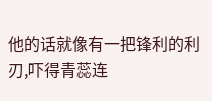他的话就像有一把锋利的利刃,吓得青蕊连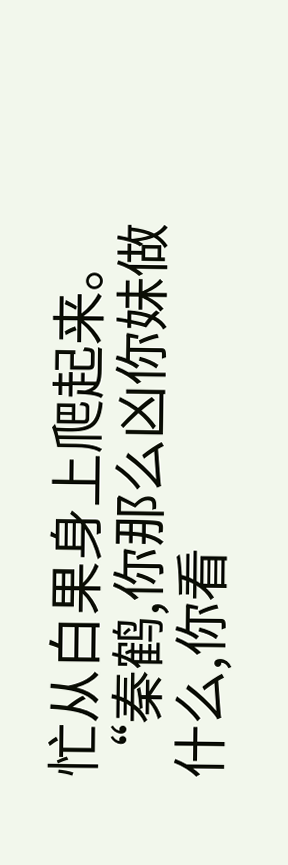忙从白果身上爬起来。
“秦鹤,你那么凶你妹做什么,你看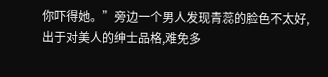你吓得她。”旁边一个男人发现青蕊的脸色不太好,出于对美人的绅士品格,难免多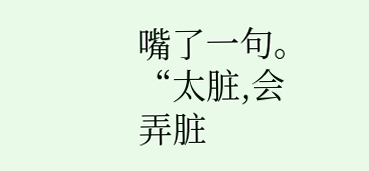嘴了一句。
“太脏,会弄脏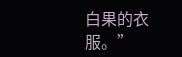白果的衣服。”